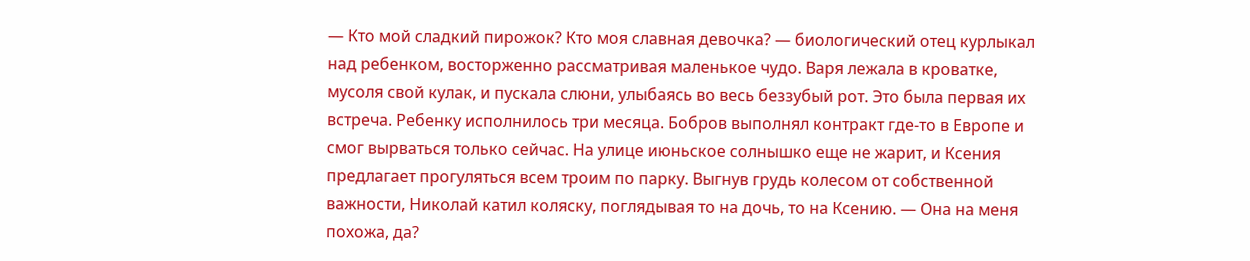— Кто мой сладкий пирожок? Кто моя славная девочка? — биологический отец курлыкал над ребенком, восторженно рассматривая маленькое чудо. Варя лежала в кроватке, мусоля свой кулак, и пускала слюни, улыбаясь во весь беззубый рот. Это была первая их встреча. Ребенку исполнилось три месяца. Бобров выполнял контракт где-то в Европе и смог вырваться только сейчас. На улице июньское солнышко еще не жарит, и Ксения предлагает прогуляться всем троим по парку. Выгнув грудь колесом от собственной важности, Николай катил коляску, поглядывая то на дочь, то на Ксению. — Она на меня похожа, да?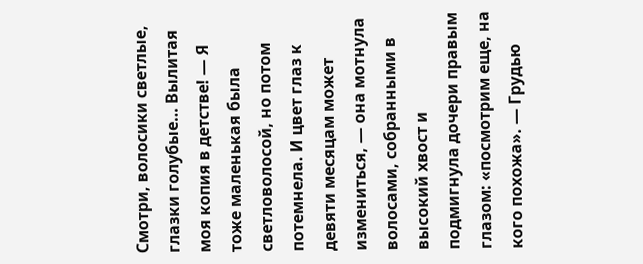Смотри, волосики светлые, глазки голубые… Вылитая моя копия в детстве! — Я тоже маленькая была светловолосой, но потом потемнела. И цвет глаз к девяти месяцам может измениться, — она мотнула волосами, собранными в высокий хвост и подмигнула дочери правым глазом: «посмотрим еще, на кого похожа». — Грудью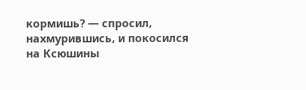кормишь? — спросил, нахмурившись, и покосился на Ксюшины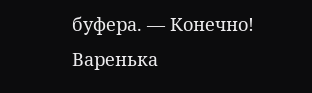буфера. — Конечно! Варенька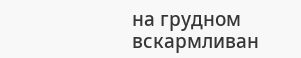на грудном вскармливан